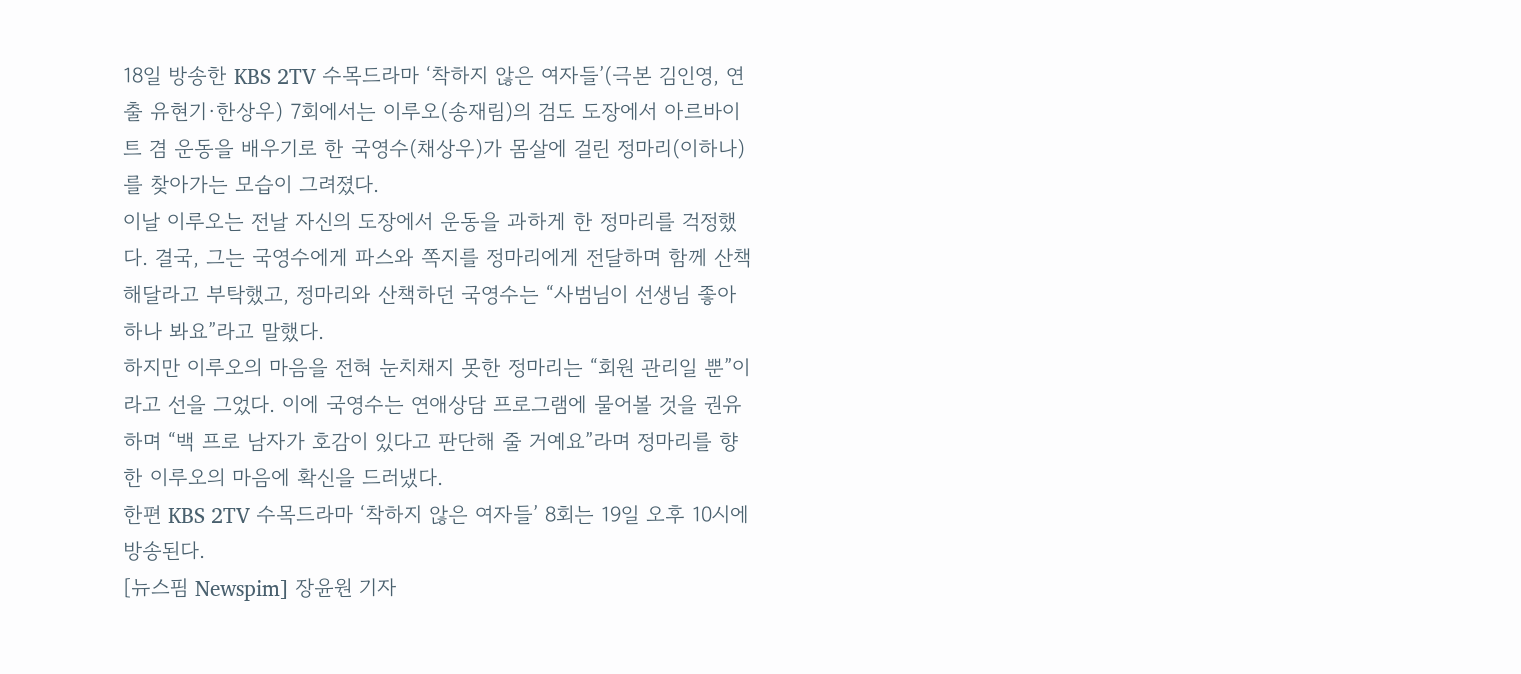18일 방송한 KBS 2TV 수목드라마 ‘착하지 않은 여자들’(극본 김인영, 연출 유현기·한상우) 7회에서는 이루오(송재림)의 검도 도장에서 아르바이트 겸 운동을 배우기로 한 국영수(채상우)가 몸살에 걸린 정마리(이하나)를 찾아가는 모습이 그려졌다.
이날 이루오는 전날 자신의 도장에서 운동을 과하게 한 정마리를 걱정했다. 결국, 그는 국영수에게 파스와 쪽지를 정마리에게 전달하며 함께 산책해달라고 부탁했고, 정마리와 산책하던 국영수는 “사범님이 선생님 좋아 하나 봐요”라고 말했다.
하지만 이루오의 마음을 전혀 눈치채지 못한 정마리는 “회원 관리일 뿐”이라고 선을 그었다. 이에 국영수는 연애상담 프로그램에 물어볼 것을 권유하며 “백 프로 남자가 호감이 있다고 판단해 줄 거예요”라며 정마리를 향한 이루오의 마음에 확신을 드러냈다.
한편 KBS 2TV 수목드라마 ‘착하지 않은 여자들’ 8회는 19일 오후 10시에 방송된다.
[뉴스핌 Newspim] 장윤원 기자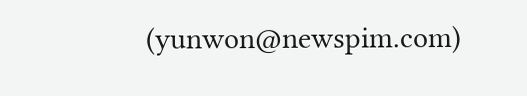(yunwon@newspim.com)